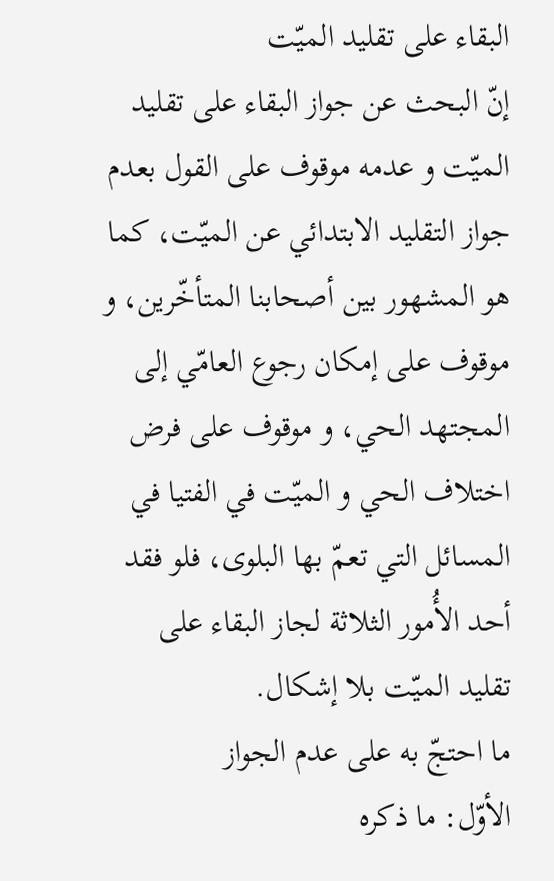البقاء على تقليد الميّت
إنّ البحث عن جواز البقاء على تقليد الميّت و عدمه موقوف على القول بعدم جواز التقليد الابتدائي عن الميّت، كما هو المشهور بين أصحابنا المتأخّرين، و موقوف على إمكان رجوع العامّي إلى المجتهد الحي، و موقوف على فرض اختلاف الحي و الميّت في الفتيا في المسائل التي تعمّ بها البلوى، فلو فقد أحد الأُمور الثلاثة لجاز البقاء على تقليد الميّت بلا إشكال.
ما احتجّ به على عدم الجواز
الأوّل: ما ذكره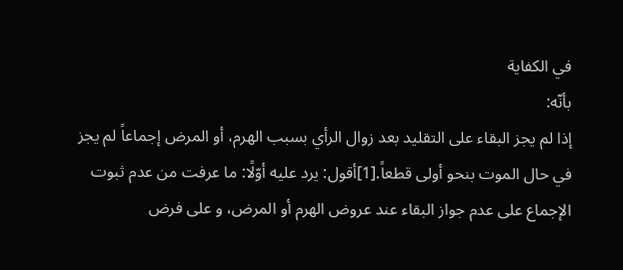في الكفاية
بأنّه:
إذا لم يجز البقاء على التقليد بعد زوال الرأي بسبب الهرم، أو المرض إجماعاً لم يجز في حال الموت بنحو أولى قطعاً.[1]أقول: يرد عليه أوّلًا: ما عرفت من عدم ثبوت الإجماع على عدم جواز البقاء عند عروض الهرم أو المرض، و على فرض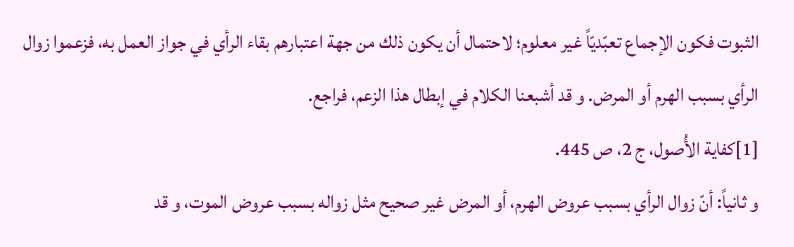الثبوت فكون الإجماع تعبّديّاً غير معلوم؛ لاحتمال أن يكون ذلك من جهة اعتبارهم بقاء الرأي في جواز العمل به، فزعموا زوال الرأي بسبب الهرم أو المرض. و قد أشبعنا الكلام في إبطال هذا الزعم، فراجع.
[1]كفاية الأُصول، ج 2، ص 445.
و ثانياً: أنّ زوال الرأي بسبب عروض الهرم، أو المرض غير صحيح مثل زواله بسبب عروض الموت، و قد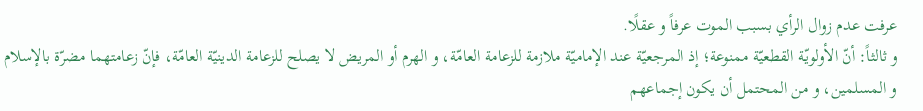عرفت عدم زوال الرأي بسبب الموت عرفاً و عقلًا.
و ثالثاً: أنّ الأولويّة القطعيّة ممنوعة؛ إذ المرجعيّة عند الإماميّة ملازمة للزعامة العامّة، و الهرم أو المريض لا يصلح للزعامة الدينيّة العامّة، فإنّ زعامتهما مضرّة بالإسلام و المسلمين، و من المحتمل أن يكون إجماعهم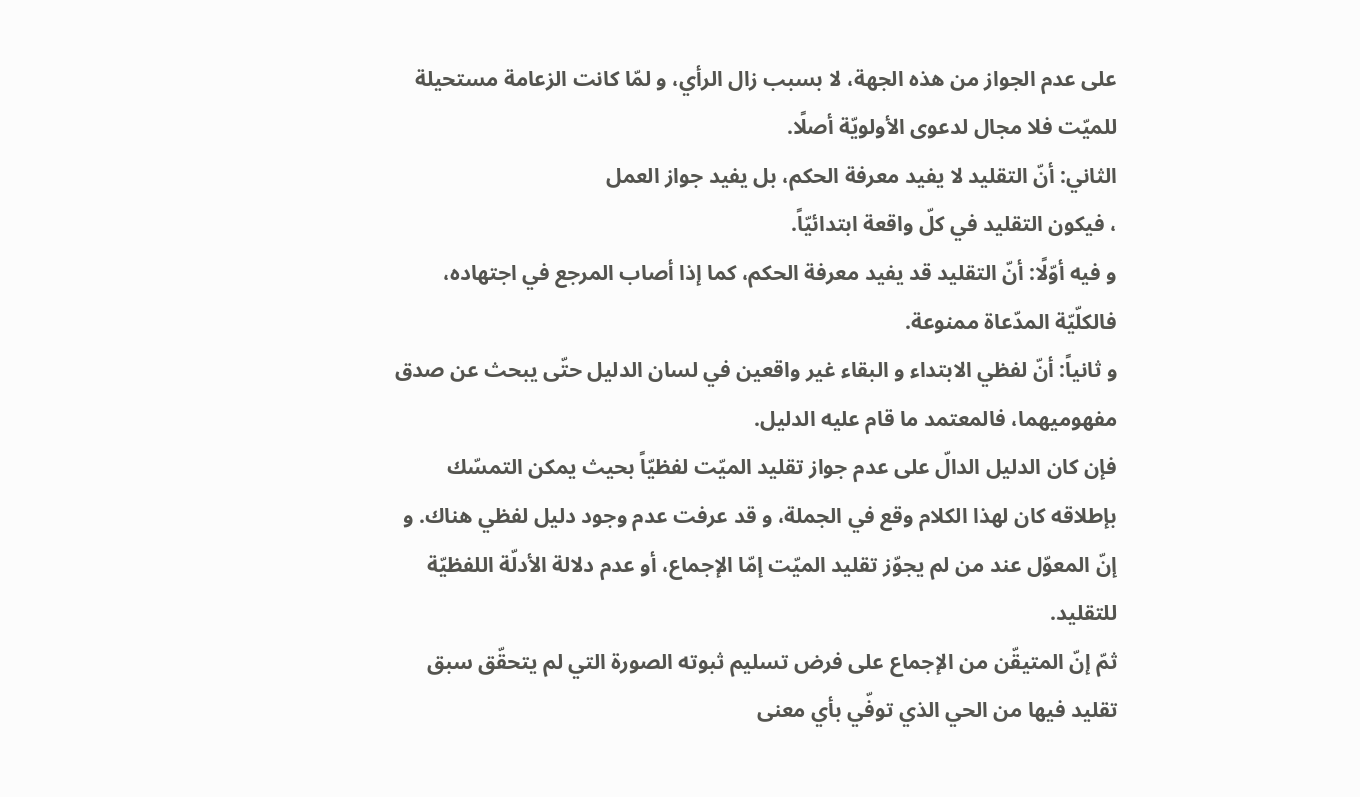على عدم الجواز من هذه الجهة، لا بسبب زال الرأي، و لمّا كانت الزعامة مستحيلة للميّت فلا مجال لدعوى الأولويّة أصلًا.
الثاني: أنّ التقليد لا يفيد معرفة الحكم، بل يفيد جواز العمل
، فيكون التقليد في كلّ واقعة ابتدائيّاً.
و فيه أوّلًا: أنّ التقليد قد يفيد معرفة الحكم، كما إذا أصاب المرجع في اجتهاده، فالكلّيّة المدّعاة ممنوعة.
و ثانياً: أنّ لفظي الابتداء و البقاء غير واقعين في لسان الدليل حتّى يبحث عن صدق مفهوميهما، فالمعتمد ما قام عليه الدليل.
فإن كان الدليل الدالّ على عدم جواز تقليد الميّت لفظيّاً بحيث يمكن التمسّك بإطلاقه كان لهذا الكلام وقع في الجملة، و قد عرفت عدم وجود دليل لفظي هناك. و إنّ المعوّل عند من لم يجوّز تقليد الميّت إمّا الإجماع، أو عدم دلالة الأدلّة اللفظيّة للتقليد.
ثمّ إنّ المتيقّن من الإجماع على فرض تسليم ثبوته الصورة التي لم يتحقّق سبق تقليد فيها من الحي الذي توفّي بأي معنى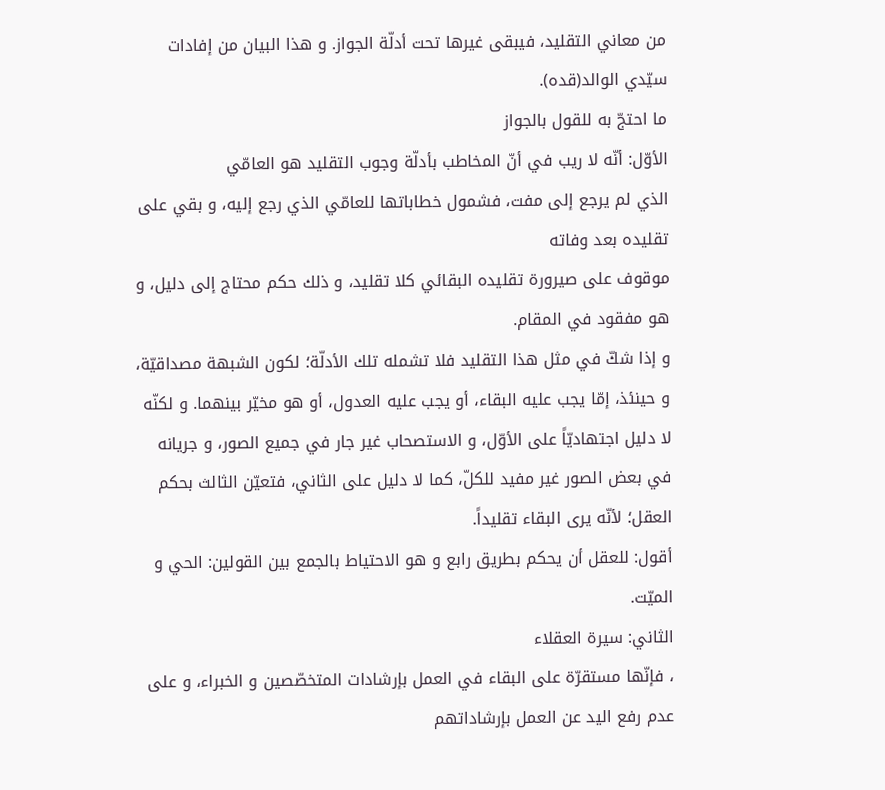من معاني التقليد، فيبقى غيرها تحت أدلّة الجواز. و هذا البيان من إفادات سيّدي الوالد(قده).
ما احتجّ به للقول بالجواز
الأوّل: أنّه لا ريب في أنّ المخاطب بأدلّة وجوب التقليد هو العامّي
الذي لم يرجع إلى مفت، فشمول خطاباتها للعامّي الذي رجع إليه، و بقي على تقليده بعد وفاته
موقوف على صيرورة تقليده البقائي كلا تقليد، و ذلك حكم محتاج إلى دليل، و هو مفقود في المقام.
و إذا شكّ في مثل هذا التقليد فلا تشمله تلك الأدلّة؛ لكون الشبهة مصداقيّة، و حينئذ، إمّا يجب عليه البقاء، أو يجب عليه العدول، أو هو مخيّر بينهما. و لكنّه لا دليل اجتهاديّاً على الأوّل، و الاستصحاب غير جار في جميع الصور، و جريانه في بعض الصور غير مفيد للكلّ، كما لا دليل على الثاني، فتعيّن الثالث بحكم العقل؛ لأنّه يرى البقاء تقليداً.
أقول: للعقل أن يحكم بطريق رابع و هو الاحتياط بالجمع بين القولين: الحي و الميّت.
الثاني: سيرة العقلاء
، فإنّها مستقرّة على البقاء في العمل بإرشادات المتخصّصين و الخبراء، و على عدم رفع اليد عن العمل بإرشاداتهم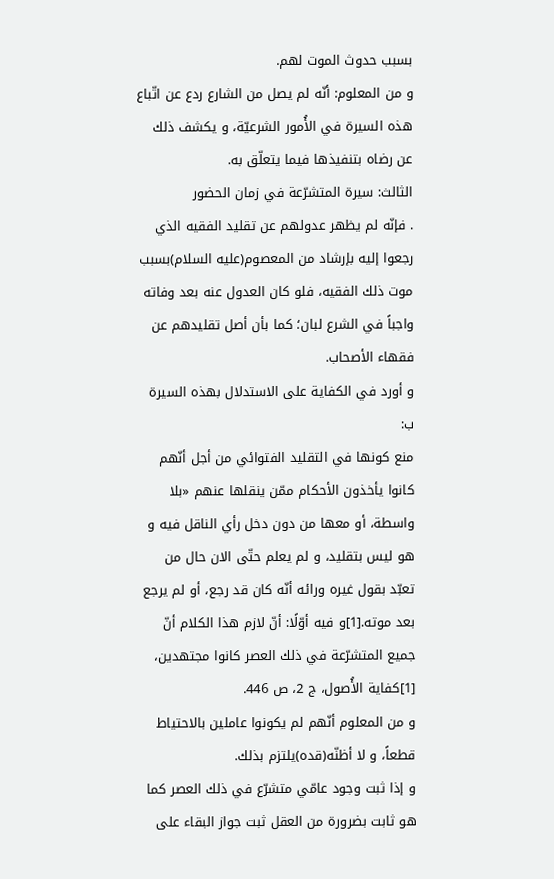بسبب حدوث الموت لهم.
و من المعلوم: أنّه لم يصل من الشارع ردع عن اتّباع هذه السيرة في الأُمور الشرعيّة، و يكشف ذلك عن رضاه بتنفيذها فيما يتعلّق به.
الثالث: سيرة المتشرّعة في زمان الحضور
. فإنّه لم يظهر عدولهم عن تقليد الفقيه الذي رجعوا إليه بإرشاد من المعصوم(عليه السلام)بسبب موت ذلك الفقيه، فلو كان العدول عنه بعد وفاته واجباً في الشرع لبان؛ كما بأن أصل تقليدهم عن فقهاء الأصحاب.
و أورد في الكفاية على الاستدلال بهذه السيرة ب:
منع كونها في التقليد الفتوائي من أجل أنّهم كانوا يأخذون الأحكام ممّن ينقلها عنهم «بلا واسطة، أو معها من دون دخل رأي الناقل فيه و هو ليس بتقليد، و لم يعلم حتّى الان حال من تعبّد بقول غيره ورائه أنّه كان قد رجع، أو لم يرجع بعد موته.[1]و فيه أوّلًا: أنّ لازم هذا الكلام أنّ جميع المتشرّعة في ذلك العصر كانوا مجتهدين،
[1]كفاية الأُصول، ج 2، ص 446.
و من المعلوم أنّهم لم يكونوا عاملين بالاحتياط قطعاً، و لا أظنّه(قده)يلتزم بذلك.
و إذا ثبت وجود عامّي متشرّع في ذلك العصر كما هو ثابت بضرورة من العقل ثبت جواز البقاء على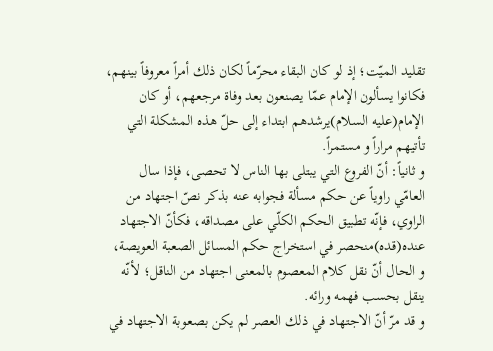تقليد الميّت؛ إذ لو كان البقاء محرّماً لكان ذلك أمراً معروفاً بينهم، فكانوا يسألون الإمام عمّا يصنعون بعد وفاة مرجعهم، أو كان الإمام(عليه السلام)يرشدهم ابتداء إلى حلّ هذه المشكلة التي تأتيهم مراراً و مستمراً.
و ثانياً: أنّ الفروع التي يبتلى بها الناس لا تحصى، فإذا سال العامّي راوياً عن حكم مسألة فجوابه عنه بذكر نصّ اجتهاد من الراوي، فإنّه تطبيق الحكم الكلّي على مصداقه، فكأنّ الاجتهاد عنده(قده)منحصر في استخراج حكم المسائل الصعبة العويصة، و الحال أنّ نقل كلام المعصوم بالمعنى اجتهاد من الناقل؛ لأنّه ينقل بحسب فهمه ورائه.
و قد مرّ أنّ الاجتهاد في ذلك العصر لم يكن بصعوبة الاجتهاد في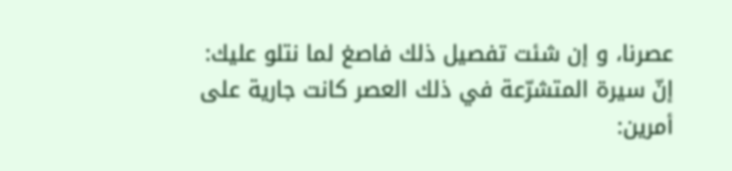عصرنا، و إن شئت تفصيل ذلك فاصغ لما نتلو عليك:
إنّ سيرة المتشرّعة في ذلك العصر كانت جارية على أمرين: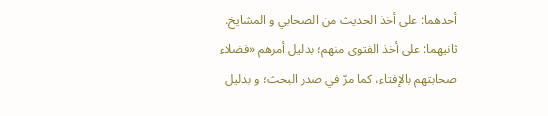أحدهما: على أخذ الحديث من الصحابي و المشايخ. ثانيهما: على أخذ الفتوى منهم؛ بدليل أمرهم «فضلاء صحابتهم بالإفتاء، كما مرّ في صدر البحث؛ و بدليل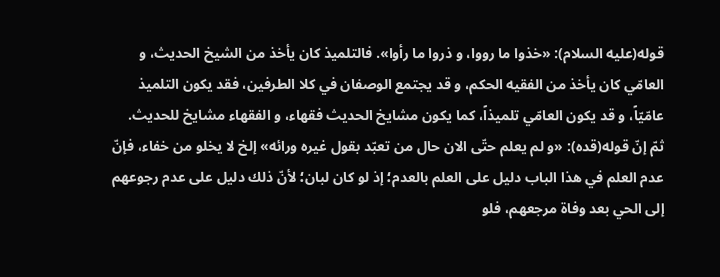قوله(عليه السلام): «خذوا ما رووا، و ذروا ما رأوا». فالتلميذ كان يأخذ من الشيخ الحديث، و العامّي كان يأخذ من الفقيه الحكم، و قد يجتمع الوصفان في كلا الطرفين، فقد يكون التلميذ عامّيّاً، و قد يكون العامّي تلميذاً، كما يكون مشايخ الحديث فقهاء، و الفقهاء مشايخ للحديث.
ثمّ إنّ قوله(قده): «و لم يعلم حتّى الان حال من تعبّد بقول غيره ورائه» إلخ لا يخلو من خفاء، فإنّ عدم العلم في هذا الباب دليل على العلم بالعدم؛ إذ لو كان لبان؛ لأنّ ذلك دليل على عدم رجوعهم إلى الحي بعد وفاة مرجعهم، فلو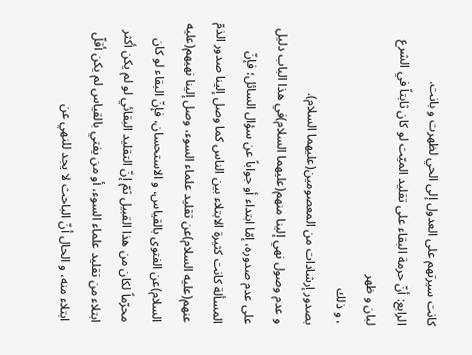كانت سيرتهم على العدول إلى الحي لظهرت و بانت.
الرابع: أنّ حرمة البقاء على تقليد الميّت لو كان ثابتاً في الشرع لبان و ظهر
، و ذلك
بصدور إرشادات من المعصومين(عليهما السلام).
و عدم وصول نهي إلينا منهم(عليهما السلام)في هذا الباب دليل على عدم صدوره، إمّا ابتداء أو جواباً عن سؤال السائل؛ فإنّ المسألة كانت كثيرة الابتلاء بين الناس كما وصل إلينا صدور الذمّ عنهم(عليه السلام)عن تقليد علماء السوء، وصل إلينا نهيهم(عليه السلام)عن الفتوى بالقياس، و الاستحسان، فإنّ البقاء لو كان محرّماً لكان من هذا القبيل ثمّ إنّ التقليد البقائي لو لم يكن أكثر ابتلاء من تقليد علماء السوء، أو من يفتي بالقياس لم يكن أقلّ ابتلاء منه، و الحال أنّ الباحث لا يجد للنهي عن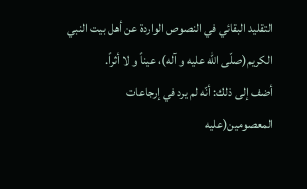التقليد البقائي في النصوص الواردة عن أهل بيت النبي الكريم(صلّى اللّه عليه و آله)، عيناً و لا أثراً.
أضف إلى ذلك: أنّه لم يرد في إرجاعات المعصومين(عليه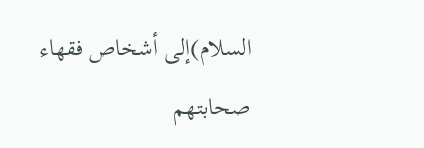السلام)إلى أشخاص فقهاء صحابتهم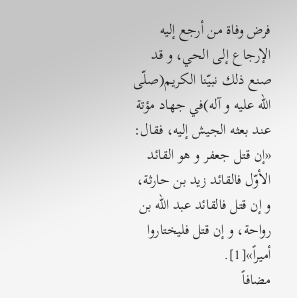فرض وفاة من أرجع إليه الإرجاع إلى الحي، و قد صنع ذلك نبيّنا الكريم(صلّى اللّه عليه و آله)في جهاد مؤتة عند بعثه الجيش إليه، فقال: «إن قتل جعفر و هو القائد الأوّل فالقائد زيد بن حارثة، و إن قتل فالقائد عبد الله بن رواحة، و إن قتل فليختاروا أميراً»[1].
مضافاً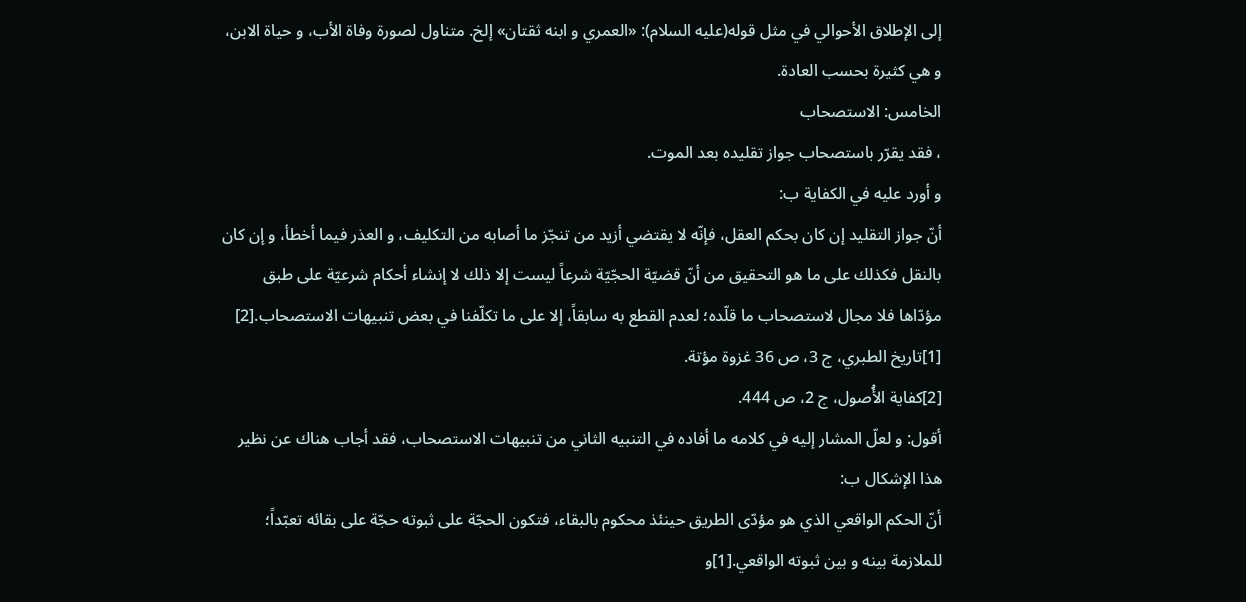إلى الإطلاق الأحوالي في مثل قوله(عليه السلام): «العمري و ابنه ثقتان» إلخ. متناول لصورة وفاة الأب، و حياة الابن، و هي كثيرة بحسب العادة.
الخامس: الاستصحاب
، فقد يقرّر باستصحاب جواز تقليده بعد الموت.
و أورد عليه في الكفاية ب:
أنّ جواز التقليد إن كان بحكم العقل، فإنّه لا يقتضي أزيد من تنجّز ما أصابه من التكليف، و العذر فيما أخطأ، و إن كان بالنقل فكذلك على ما هو التحقيق من أنّ قضيّة الحجّيّة شرعاً ليست إلا ذلك لا إنشاء أحكام شرعيّة على طبق مؤدّاها فلا مجال لاستصحاب ما قلّده؛ لعدم القطع به سابقاً، إلا على ما تكلّفنا في بعض تنبيهات الاستصحاب.[2]
[1]تاريخ الطبري، ج 3، ص 36 غزوة مؤتة.
[2]كفاية الأُصول، ج 2، ص 444.
أقول: و لعلّ المشار إليه في كلامه ما أفاده في التنبيه الثاني من تنبيهات الاستصحاب، فقد أجاب هناك عن نظير هذا الإشكال ب:
أنّ الحكم الواقعي الذي هو مؤدّى الطريق حينئذ محكوم بالبقاء، فتكون الحجّة على ثبوته حجّة على بقائه تعبّداً؛ للملازمة بينه و بين ثبوته الواقعي.[1]و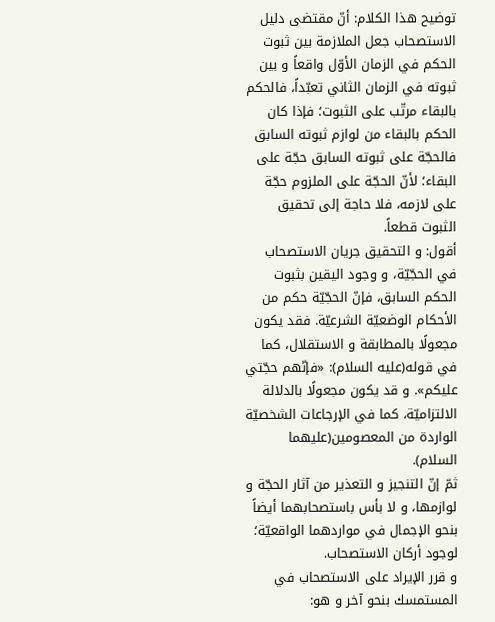توضيح هذا الكلام: أنّ مقتضى دليل الاستصحاب جعل الملازمة بين ثبوت الحكم في الزمان الأوّل واقعاً و بين ثبوته في الزمان الثاني تعبّداً، فالحكم بالبقاء مرتّب على الثبوت؛ فإذا كان الحكم بالبقاء من لوازم ثبوته السابق فالحجّة على ثبوته السابق حجّة على البقاء؛ لأنّ الحجّة على الملزوم حجّة على لازمه، فلا حاجة إلى تحقيق الثبوت قطعاً.
أقول: و التحقيق جريان الاستصحاب في الحجّيّة، و وجود اليقين بثبوت الحكم السابق، فإنّ الحجّيّة حكم من الأحكام الوضعيّة الشرعيّة. فقد يكون مجعولًا بالمطابقة و الاستقلال، كما في قوله(عليه السلام): «فإنّهم حجّتي عليكم». و قد يكون مجعولًا بالدلالة الالتزاميّة، كما في الإرجاعات الشخصيّة الواردة من المعصومين(عليهما السلام).
ثمّ إنّ التنجيز و التعذير من آثار الحجّة و لوازمها، و لا بأس باستصحابهما أيضاً بنحو الإجمال في مواردهما الواقعيّة؛ لوجود أركان الاستصحاب.
و قرر الإيراد على الاستصحاب في المستمسك بنحو آخر و هو: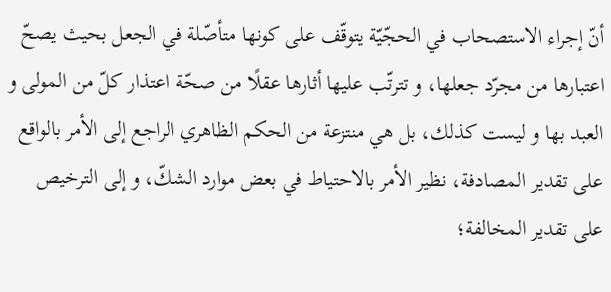أنّ إجراء الاستصحاب في الحجّيّة يتوقّف على كونها متأصّلة في الجعل بحيث يصحّ اعتبارها من مجرّد جعلها، و تترتّب عليها أثارها عقلًا من صحّة اعتذار كلّ من المولى و العبد بها و ليست كذلك، بل هي منتزعة من الحكم الظاهري الراجع إلى الأمر بالواقع على تقدير المصادفة، نظير الأمر بالاحتياط في بعض موارد الشكّ، و إلى الترخيص على تقدير المخالفة؛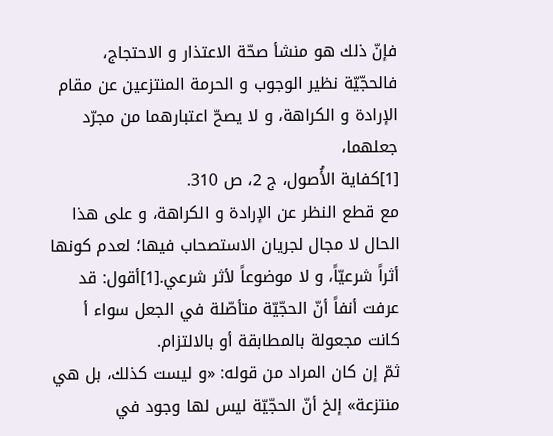فإنّ ذلك هو منشأ صحّة الاعتذار و الاحتجاج، فالحجّيّة نظير الوجوب و الحرمة المنتزعين عن مقام الإرادة و الكراهة، و لا يصحّ اعتبارهما من مجرّد جعلهما،
[1]كفاية الأُصول، ج 2، ص 310.
مع قطع النظر عن الإرادة و الكراهة، و على هذا الحال لا مجال لجريان الاستصحاب فيها؛ لعدم كونها أثراً شرعيّاً، و لا موضوعاً لأثر شرعي.[1]أقول: قد عرفت أنفاً أنّ الحجّيّة متأصّلة في الجعل سواء أ كانت مجعولة بالمطابقة أو بالالتزام.
ثمّ إن كان المراد من قوله: «و ليست كذلك، بل هي منتزعة» إلخ أنّ الحجّيّة ليس لها وجود في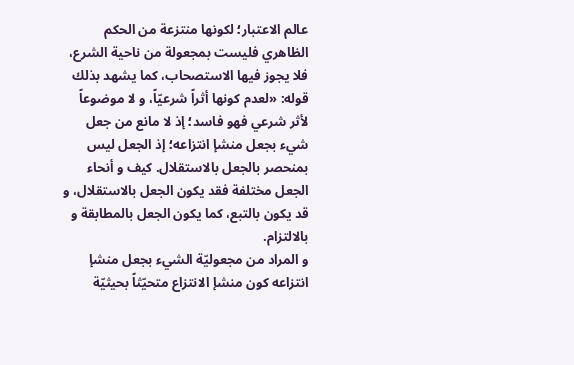عالم الاعتبار؛ لكونها منتزعة من الحكم الظاهري فليست بمجعولة من ناحية الشرع، فلا يجوز فيها الاستصحاب، كما يشهد بذلك قوله: «لعدم كونها أثراً شرعيّاً، و لا موضوعاً لأثر شرعي فهو فاسد؛ إذ لا مانع من جعل شيء بجعل منشإ انتزاعه؛ إذ الجعل ليس بمنحصر بالجعل بالاستقلال. كيف و أنحاء الجعل مختلفة فقد يكون الجعل بالاستقلال، و قد يكون بالتبع، كما يكون الجعل بالمطابقة و بالالتزام.
و المراد من مجعوليّة الشيء بجعل منشإ انتزاعه كون منشإ الانتزاع متحيّثاً بحيثيّة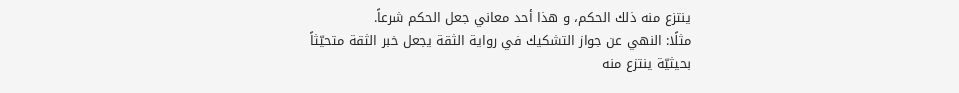ينتزع منه ذلك الحكم، و هذا أحد معاني جعل الحكم شرعاً.
مثلًا: النهي عن جواز التشكيك في رواية الثقة يجعل خبر الثقة متحيّثاً بحيثيّة ينتزع منه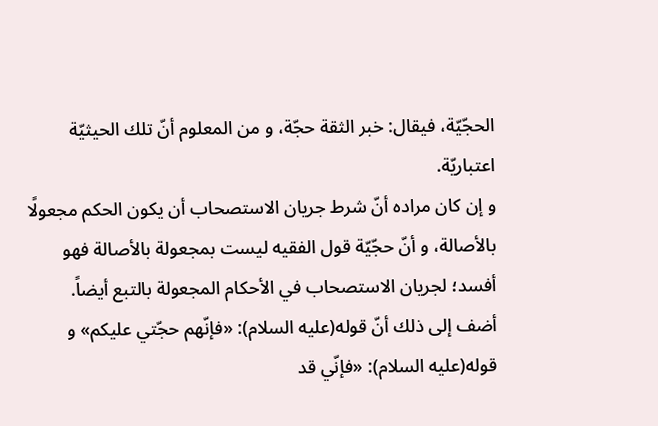الحجّيّة، فيقال: خبر الثقة حجّة، و من المعلوم أنّ تلك الحيثيّة اعتباريّة.
و إن كان مراده أنّ شرط جريان الاستصحاب أن يكون الحكم مجعولًا بالأصالة، و أنّ حجّيّة قول الفقيه ليست بمجعولة بالأصالة فهو أفسد؛ لجريان الاستصحاب في الأحكام المجعولة بالتبع أيضاً.
أضف إلى ذلك أنّ قوله(عليه السلام): «فإنّهم حجّتي عليكم» و قوله(عليه السلام): «فإنّي قد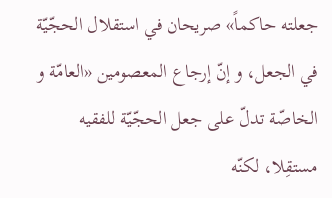جعلته حاكماً» صريحان في استقلال الحجّيّة في الجعل، و إنّ إرجاع المعصومين «العامّة و الخاصّة تدلّ على جعل الحجّيّة للفقيه مستقِلا، لكنّه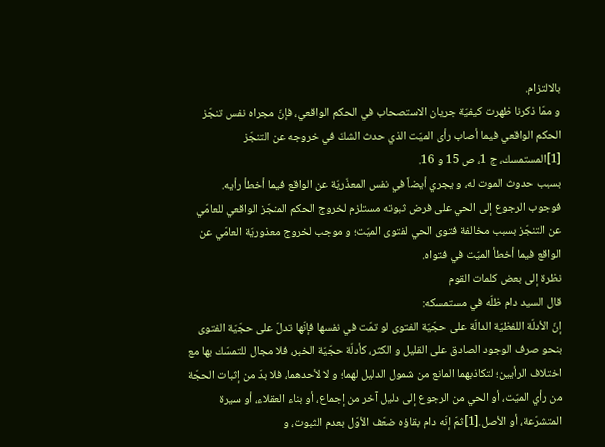بالالتزام.
و ممّا ذكرنا ظهرت كيفيّة جريان الاستصحاب في الحكم الواقعي، فإنّ مجراه نفس تنجّز الحكم الواقعي فيما أصاب رأى الميّت الذي حدث الشكّ في خروجه عن التنجّز
[1]المستمسك، ج 1، ص 15 و 16.
بسبب حدوث الموت له، و يجري أيضاً في نفس المعذّريّة عن الواقع فيما أخطأ رأيه.
فوجوب الرجوع إلى الحي على فرض ثبوته مستلزم لخروج الحكم المنجّز الواقعي للعامّي عن التنجّز بسبب مخالفة فتوى الحي لفتوى الميّت؛ و موجب لخروج معذوريّة العامّي عن الواقع فيما أخطأ الميّت في فتواه.
نظرة إلى بعض كلمات القوم
قال السيد دام ظلّه في مستمسكه:
إنّ الأدلّة اللفظيّة الدالّة على حجّيّة الفتوى لو تمّت في نفسها فإنّها تدلّ على حجّيّة الفتوى بنحو صرف الوجود الصادق على القليل و الكثر، كأدلّة حجّيّة الخبر، فلا مجال للتمسّك بها مع اختلاف الرأيين؛ لتكاذبهما المانع من شمول الدليل لهما؛ و لا لأحدهما، فلا بدّ من إثبات الحجّة من رأي الميّت، أو الحي من الرجوع إلى دليل آخر من إجماع، أو بناء العقلاء، أو سيرة المتشرّعة، أو الأصل.[1]ثمّ إنّه دام بقاؤه ضعّف الأوّل بعدم الثبوت، و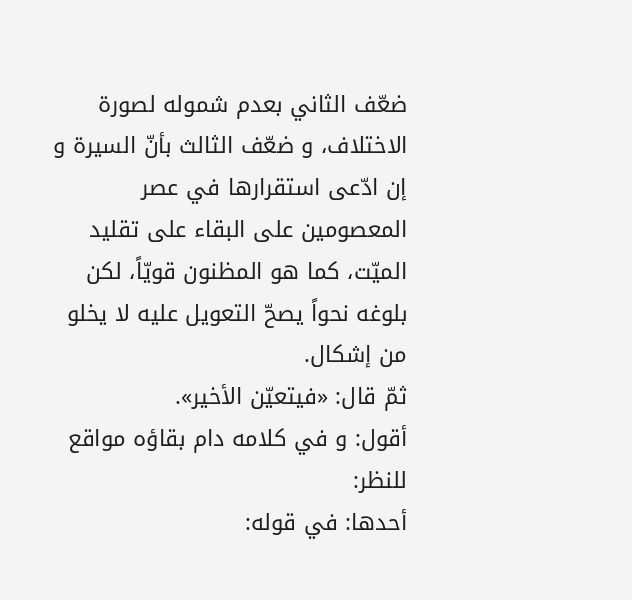ضعّف الثاني بعدم شموله لصورة الاختلاف، و ضعّف الثالث بأنّ السيرة و إن ادّعى استقرارها في عصر المعصومين على البقاء على تقليد الميّت، كما هو المظنون قويّاً، لكن بلوغه نحواً يصحّ التعويل عليه لا يخلو من إشكال.
ثمّ قال: «فيتعيّن الأخير».
أقول: و في كلامه دام بقاؤه مواقع للنظر:
أحدها: في قوله: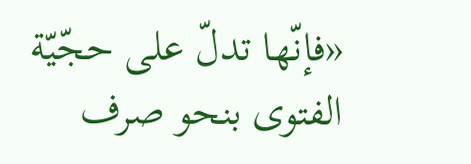«فإنّها تدلّ على حجّيّة الفتوى بنحو صرف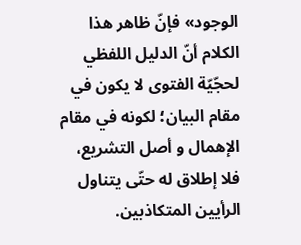الوجود» فإنّ ظاهر هذا الكلام أنّ الدليل اللفظي لحجّيّة الفتوى لا يكون في مقام البيان؛ لكونه في مقام الإهمال و أصل التشريع، فلا إطلاق له حتّى يتناول الرأيين المتكاذبين.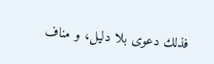فذلك دعوى بلا دليل، و مناف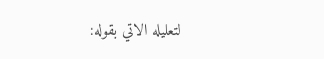لتعليله الاتي بقوله: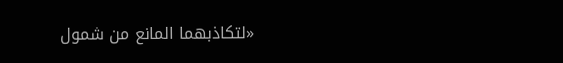«لتكاذبهما المانع من شمول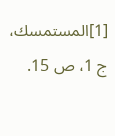[1]المستمسك، ج 1، ص 15.